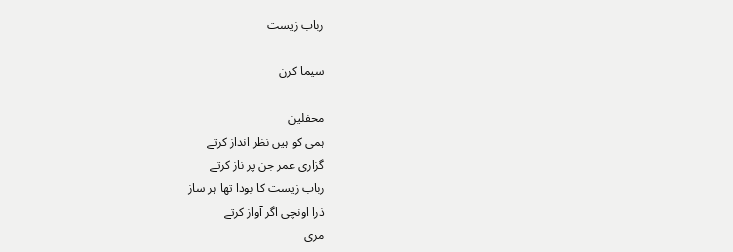رباب زیست

سیما کرن

محفلین
ہمی کو ہیں نظر انداز کرتے
گزاری عمر جن پر ناز کرتے
رباب زیست کا بودا تھا ہر ساز
ذرا اونچی اگر آواز کرتے
مری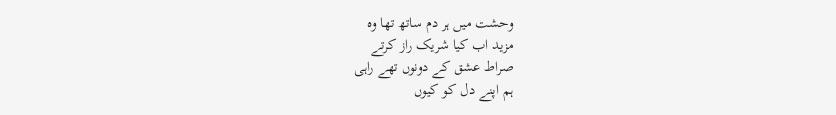وحشت میں ہر دم ساتھ تھا وہ
مزید اب کیا شریک راز کرتے
صراط عشق کے دونوں تھے راہی
ہم اپنے دل کو کیوں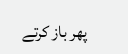پھر باز کرتے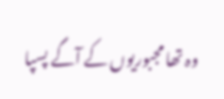وہ تھا مجبوریوں کے آگے پسپا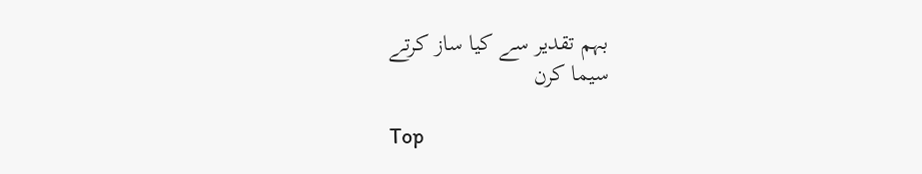بہم تقدیر سے کیا ساز کرتے
سیما کرن

Top